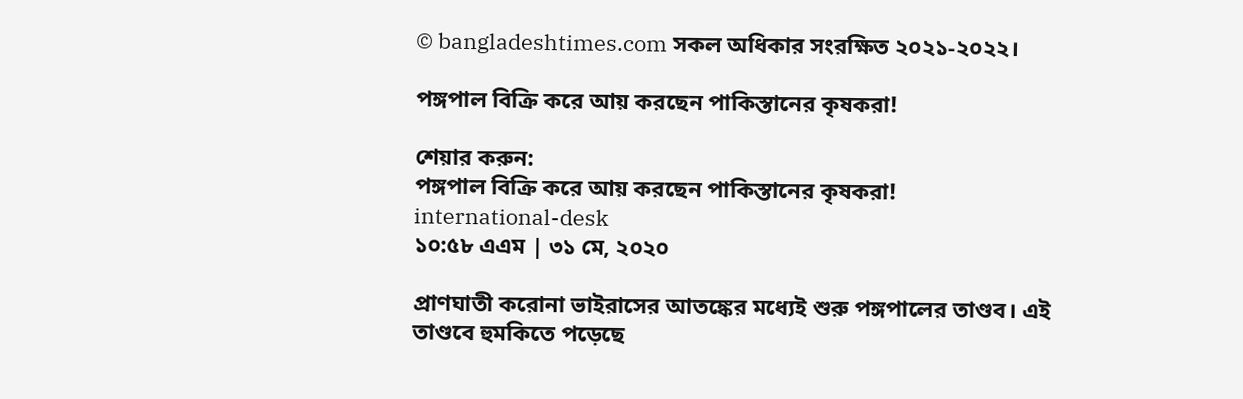© bangladeshtimes.com সকল অধিকার সংরক্ষিত ২০২১-২০২২।

পঙ্গপাল বিক্রি করে আয় করছেন পাকিস্তানের কৃষকরা!

শেয়ার করুন:
পঙ্গপাল বিক্রি করে আয় করছেন পাকিস্তানের কৃষকরা!
international-desk
১০:৫৮ এএম | ৩১ মে, ২০২০

প্রাণঘাতী করোনা ভাইরাসের আতঙ্কের মধ্যেই শুরু পঙ্গপালের তাণ্ডব। এই তাণ্ডবে হুমকিতে পড়েছে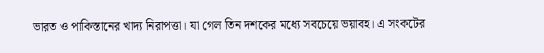ভারত ও পাকিস্তানের খাদ্য নিরাপত্তা। যা গেল তিন দশকের মধ্যে সবচেয়ে ভয়াবহ। এ সংকটের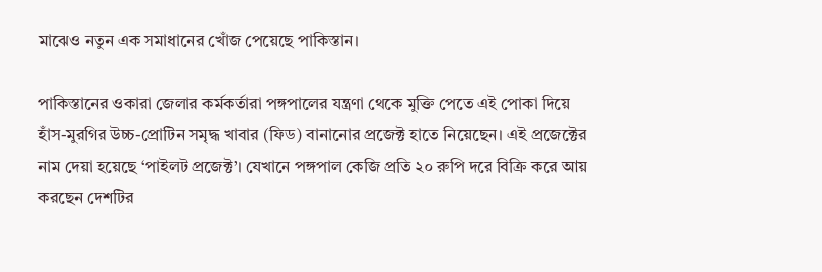মাঝেও নতুন এক সমাধানের খোঁজ পেয়েছে পাকিস্তান।

পাকিস্তানের ওকারা জেলার কর্মকর্তারা পঙ্গপালের যন্ত্রণা থেকে মুক্তি পেতে এই পোকা দিয়ে হাঁস-মুরগির উচ্চ-প্রোটিন সমৃদ্ধ খাবার (ফিড) বানানোর প্রজেক্ট হাতে নিয়েছেন। এই প্রজেক্টের নাম দেয়া হয়েছে ‘পাইলট প্রজেক্ট’। যেখানে পঙ্গপাল কেজি প্রতি ২০ রুপি দরে বিক্রি করে আয় করছেন দেশটির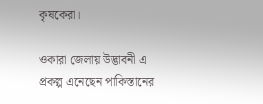কৃষকেরা।

ওকারা জেলায় উদ্ভাবনী এ প্রকল্প এনেছেন পাকিস্তানের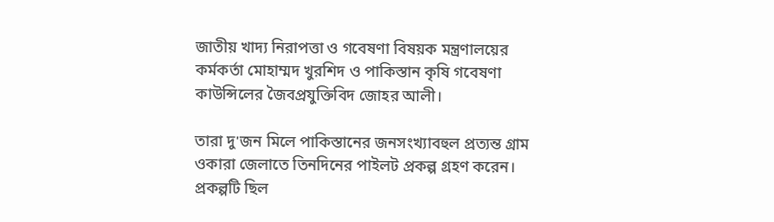জাতীয় খাদ্য নিরাপত্তা ও গবেষণা বিষয়ক মন্ত্রণালয়ের কর্মকর্তা মোহাম্মদ খুরশিদ ও পাকিস্তান কৃষি গবেষণা কাউন্সিলের জৈবপ্রযুক্তিবিদ জোহর আলী।

তারা দু'জন মিলে পাকিস্তানের জনসংখ্যাবহুল প্রত্যন্ত গ্রাম ওকারা জেলাতে তিনদিনের পাইলট প্রকল্প গ্রহণ করেন। প্রকল্পটি ছিল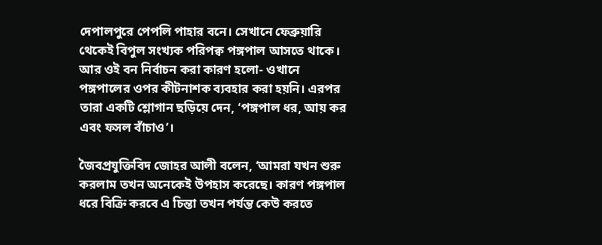দেপালপুরে পেপলি পাহার বনে। সেখানে ফেব্রুয়ারি থেকেই বিপুল সংখ্যক পরিপক্ব পঙ্গপাল আসতে থাকে। আর ওই বন নির্বাচন করা কারণ হলো- ওখানে পঙ্গপালের ওপর কীটনাশক ব্যবহার করা হয়নি। এরপর তারা একটি শ্লোগান ছড়িয়ে দেন, ‘পঙ্গপাল ধর, আয় কর এবং ফসল বাঁচাও’।

জৈবপ্রযুক্তিবিদ জোহর আলী বলেন, ‘আমরা যখন শুরু করলাম তখন অনেকেই উপহাস করেছে। কারণ পঙ্গপাল ধরে বিক্রি করবে এ চিন্তা তখন পর্যন্ত কেউ করতে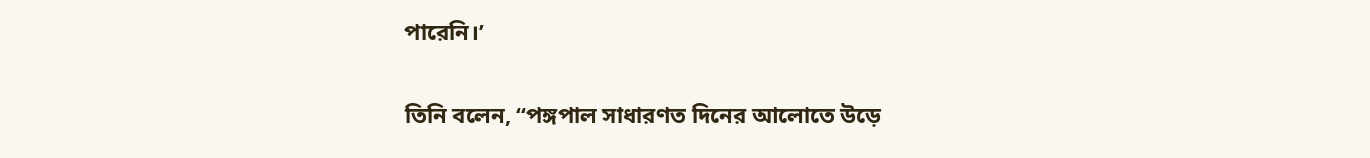পারেনি।’

তিনি বলেন, “পঙ্গপাল সাধারণত দিনের আলোতে উড়ে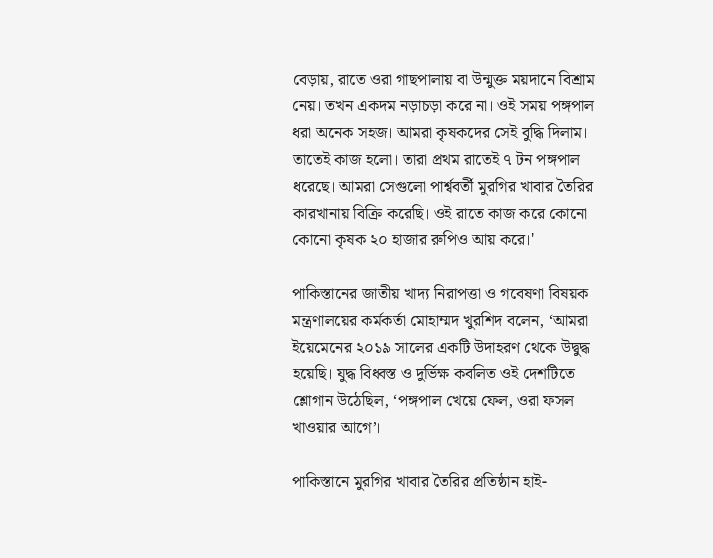বেড়ায়, রাতে ওরা গাছপালায় বা উন্মুক্ত ময়দানে বিশ্রাম নেয়। তখন একদম নড়াচড়া করে না। ওই সময় পঙ্গপাল ধরা অনেক সহজ। আমরা কৃষকদের সেই বুদ্ধি দিলাম। তাতেই কাজ হলো। তারা প্রথম রাতেই ৭ টন পঙ্গপাল ধরেছে। আমরা সেগুলো পার্শ্ববর্তী মুরগির খাবার তৈরির কারখানায় বিক্রি করেছি। ওই রাতে কাজ করে কোনো কোনো কৃষক ২০ হাজার রুপিও আয় করে।'

পাকিস্তানের জাতীয় খাদ্য নিরাপত্তা ও গবেষণা বিষয়ক মন্ত্রণালয়ের কর্মকর্তা মোহাম্মদ খুরশিদ বলেন, ‘আমরা ইয়েমেনের ২০১৯ সালের একটি উদাহরণ থেকে উদ্বুদ্ধ হয়েছি। যুদ্ধ বিধ্বস্ত ও দুর্ভিক্ষ কবলিত ওই দেশটিতে শ্লোগান উঠেছিল, ‘পঙ্গপাল খেয়ে ফেল, ওরা ফসল খাওয়ার আগে’।

পাকিস্তানে মুরগির খাবার তৈরির প্রতিষ্ঠান হাই-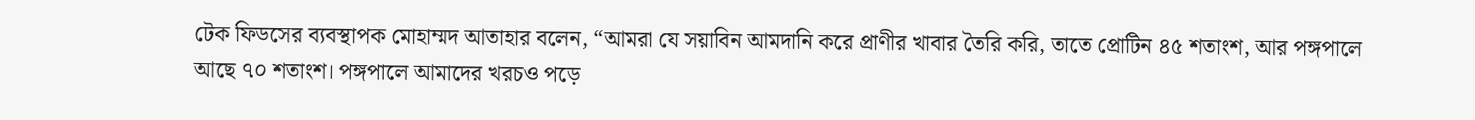টেক ফিডসের ব্যবস্থাপক মোহাম্মদ আতাহার বলেন, “আমরা যে সয়াবিন আমদানি করে প্রাণীর খাবার তৈরি করি, তাতে প্রোটিন ৪৫ শতাংশ, আর পঙ্গপালে আছে ৭০ শতাংশ। পঙ্গপালে আমাদের খরচও পড়ে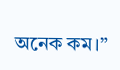অনেক কম।”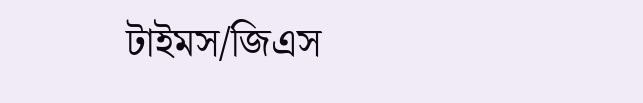টাইমস/জিএস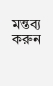মন্তব্য করুন